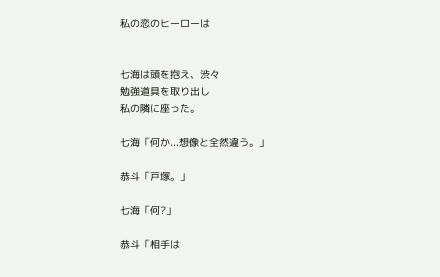私の恋のヒーローは


七海は頭を抱え、渋々
勉強道具を取り出し
私の隣に座った。

七海「何か...想像と全然違う。」

恭斗「戸塚。」

七海「何?」

恭斗「相手は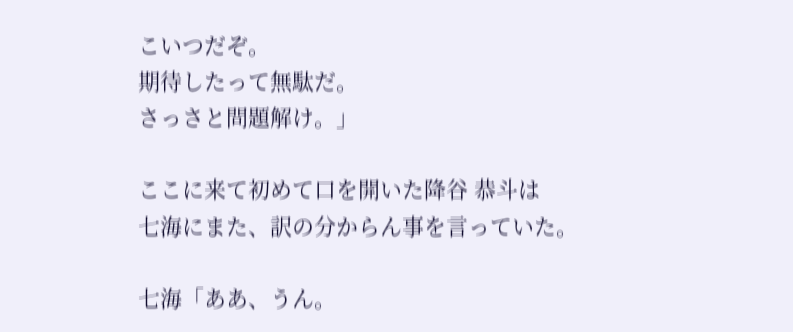こいつだぞ。
期待したって無駄だ。
さっさと問題解け。」

ここに来て初めて口を開いた降谷 恭斗は
七海にまた、訳の分からん事を言っていた。

七海「ああ、うん。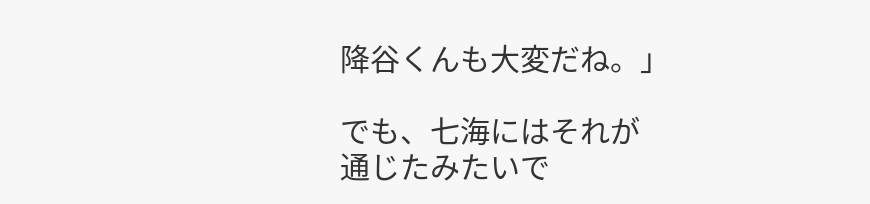降谷くんも大変だね。」

でも、七海にはそれが
通じたみたいで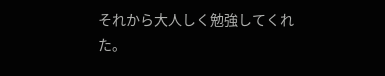それから大人しく勉強してくれた。